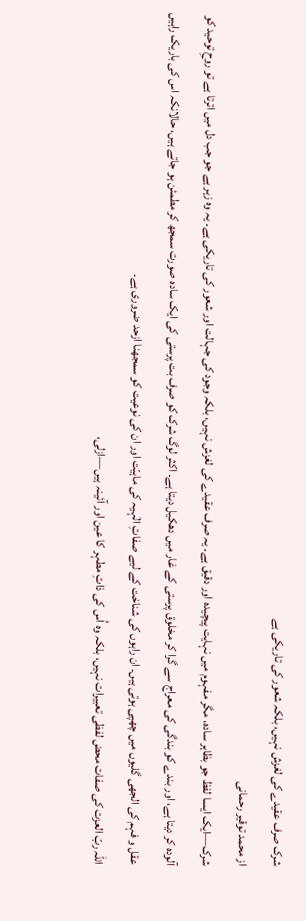شرک صرف عقیدے کی لغزش نہیں، بلکہ شعور کی تاریکی ہے
از محمد توقیر رحمانی
شرک—ایک ایسا لفظ جو بظاہر سادہ، مگر مفہوم میں نہایت پیچیدہ اور دقیق ہے۔ یہ صرف عقیدے کی لغزش نہیں، بلکہ وجود کی جہالت اور شعور کی تاریکی ہے۔ یہ وہ زہر ہے جو جب دل میں اترتا ہے تو روحِ توحید کو آلودہ کر دیتا ہے، اور بندے کو بندگی کی معراج سے گرا کر مخلوق پرستی کے غار میں دھکیل دیتا ہے۔ اکثر لوگ شرک کو صرف بت پرستی کی ایک سادہ صورت سمجھ کر مطمئن ہو جاتے ہیں، حالانکہ اس کی باریک راہیں عقل و فہم کی الجھی گلیوں میں چھپی ہوتی ہیں۔ ان راہوں کی شناخت کے لیے صفاتِ الٰہیہ کی ماہیّت اور ان کی نوعیت کو سمجھنا ازحد ضروری ہے۔
اللہ ربّ العزت کی صفات محض لفظی تعبیرات نہیں، بلکہ وہ اُس کی ذاتِ مطہر کا عین اور آئینہ ہیں—ازلی،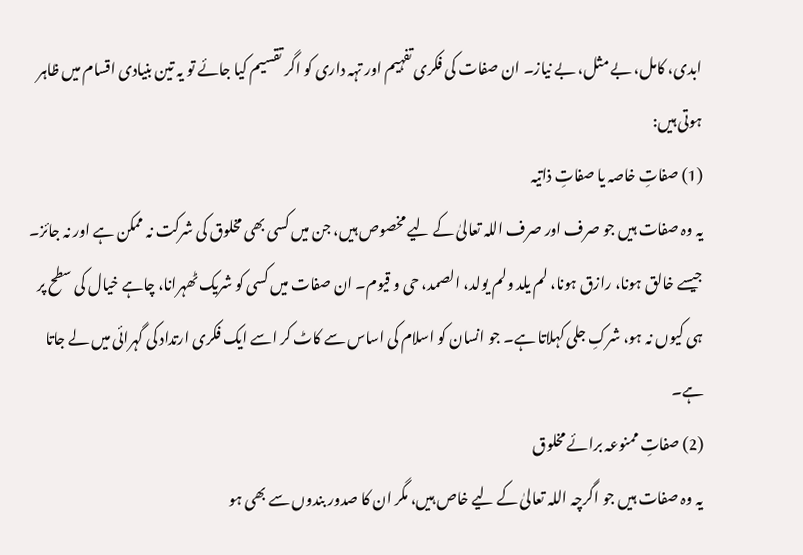ابدی، کامل، بے مثل، بے نیاز۔ ان صفات کی فکری تفہیم اور تہہ داری کو اگر تقسیم کیا جائے تو یہ تین بنیادی اقسام میں ظاہر ہوتی ہیں:
(1) صفاتِ خاصہ یا صفاتِ ذاتیہ
یہ وہ صفات ہیں جو صرف اور صرف اللہ تعالیٰ کے لیے مخصوص ہیں، جن میں کسی بھی مخلوق کی شرکت نہ ممکن ہے اور نہ جائز۔ جیسے خالق ہونا، رازق ہونا، لم یلد ولم یولد، الصمد، حی و قیوم۔ ان صفات میں کسی کو شریک ٹھہرانا، چاہے خیال کی سطح پر ہی کیوں نہ ہو، شرکِ جلی کہلاتا ہے۔ جو انسان کو اسلام کی اساس سے کاٹ کر اسے ایک فکری ارتداد کی گہرائی میں لے جاتا ہے۔
(2) صفاتِ ممنوعہ برائے مخلوق
یہ وہ صفات ہیں جو اگرچہ اللہ تعالیٰ کے لیے خاص ہیں، مگر ان کا صدور بندوں سے بھی ہو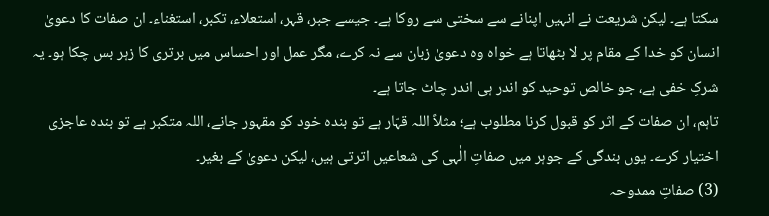سکتا ہے۔ لیکن شریعت نے انہیں اپنانے سے سختی سے روکا ہے۔ جیسے جبر، قہر، استعلاء، تکبر، استغناء۔ ان صفات کا دعویٰ انسان کو خدا کے مقام پر لا بٹھاتا ہے خواہ وہ دعویٰ زبان سے نہ کرے، مگر عمل اور احساس میں برتری کا زہر بس چکا ہو۔ یہ شرکِ خفی ہے، جو خالص توحید کو اندر ہی اندر چاٹ جاتا ہے۔
تاہم، ان صفات کے اثر کو قبول کرنا مطلوب ہے؛ مثلاً اللہ قہّار ہے تو بندہ خود کو مقہور جانے، اللہ متکبر ہے تو بندہ عاجزی اختیار کرے۔ یوں بندگی کے جوہر میں صفاتِ الٰہی کی شعاعیں اترتی ہیں، لیکن دعویٰ کے بغیر۔
(3) صفاتِ ممدوحہ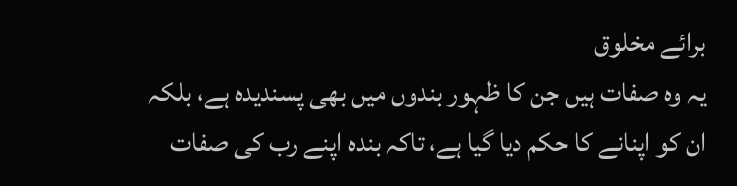برائے مخلوق
یہ وہ صفات ہیں جن کا ظہور بندوں میں بھی پسندیدہ ہے، بلکہ ان کو اپنانے کا حکم دیا گیا ہے، تاکہ بندہ اپنے رب کی صفات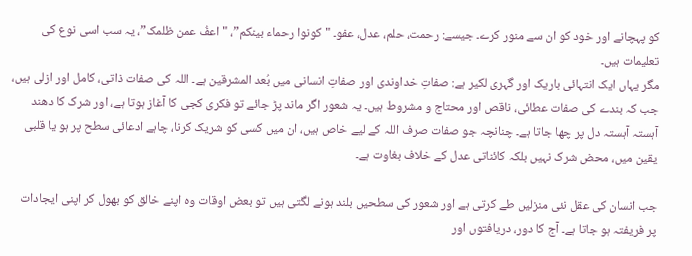کو پہچانے اور خود کو ان سے منور کرے۔ جیسے: رحمت، حلم، عدل، عفو۔ "کونوا رحماء بینکم”، "اعفُ عمن ظلمک”، یہ سب اسی نوع کی تعلیمات ہیں۔
مگر یہاں ایک انتہائی باریک اور گہری لکیر ہے: صفاتِ خداوندی اور صفاتِ انسانی میں بُعد المشرقین ہے۔ اللہ کی صفات ذاتی، کامل اور ازلی ہیں، جب کہ بندے کی صفات عطائی، ناقص اور محتاج و مشروط ہیں۔ یہ شعور اگر ماند پڑ جائے تو فکری کجی کا آغاز ہوتا ہے، اور شرک کا دھند آہستہ آہستہ دل پر چھا جاتا ہے۔ چنانچہ جو صفات صرف اللہ کے لیے خاص ہیں، ان میں کسی کو شریک کرنا، چاہے ادعائی سطح پر ہو یا قلبی یقین میں، محض شرک نہیں بلکہ کائناتی عدل کے خلاف بغاوت ہے۔

جب انسان کی عقل نئی منزلیں طے کرتی ہے اور شعور کی سطحیں بلند ہونے لگتی ہیں تو بعض اوقات وہ اپنے خالق کو بھول کر اپنی ایجادات پر فریفتہ ہو جاتا ہے۔ آج کا دور، دریافتوں اور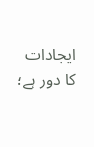ایجادات کا دور ہے؛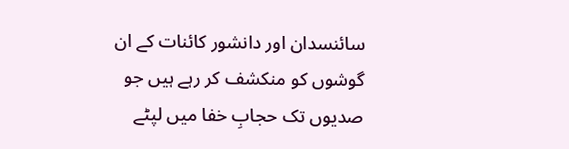سائنسدان اور دانشور کائنات کے ان گوشوں کو منکشف کر رہے ہیں جو صدیوں تک حجابِ خفا میں لپٹے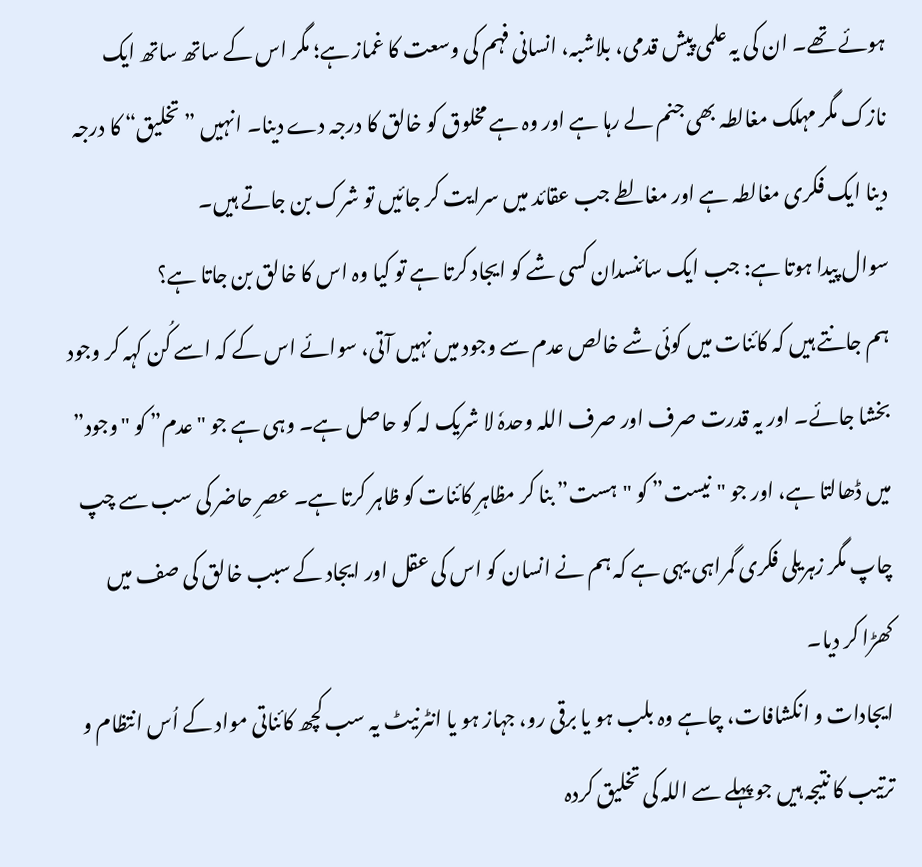ہوئے تھے۔ ان کی یہ علمی پیش قدمی، بلاشبہ، انسانی فہم کی وسعت کا غماز ہے؛ مگر اس کے ساتھ ساتھ ایک نازک مگر مہلک مغالطہ بھی جنم لے رہا ہے اور وہ ہے مخلوق کو خالق کا درجہ دے دینا۔ انہیں ”تخلیق“ کا درجہ دینا ایک فکری مغالطہ ہے اور مغالطے جب عقائد میں سرایت کر جائیں تو شرک بن جاتے ہیں۔
سوال پیدا ہوتا ہے: جب ایک سائنسدان کسی شے کو ایجاد کرتا ہے تو کیا وہ اس کا خالق بن جاتا ہے؟
ہم جانتے ہیں کہ کائنات میں کوئی شے خالص عدم سے وجود میں نہیں آتی، سوائے اس کے کہ اسے کُن کہہ کر وجود بخشا جائے۔ اور یہ قدرت صرف اور صرف اللہ وحدہٗ لا شریک لہ کو حاصل ہے۔ وہی ہے جو "عدم” کو "وجود” میں ڈھالتا ہے، اور جو "نیست” کو "ہست” بنا کر مظاہرِ کائنات کو ظاہر کرتا ہے۔ عصرِ حاضر کی سب سے چپ چاپ مگر زہریلی فکری گمراہی یہی ہے کہ ہم نے انسان کو اس کی عقل اور ایجاد کے سبب خالق کی صف میں کھڑا کر دیا۔
ایجادات و انکشافات، چاہے وہ بلب ہو یا برقی رو، جہاز ہو یا انٹرنیٹ یہ سب کچھ کائناتی مواد کے اُس انتظام و ترتیب کا نتیجہ ہیں جو پہلے سے اللہ کی تخلیق کردہ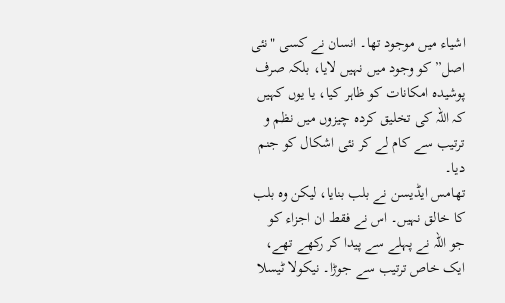اشیاء میں موجود تھا۔ انسان نے کسی "نئی اصل” کو وجود میں نہیں لایا، بلکہ صرف پوشیدہ امکانات کو ظاہر کیا، یا یوں کہیں کہ اللہ کی تخلیق کردہ چیزوں میں نظم و ترتیب سے کام لے کر نئی اشکال کو جنم دیا۔
تھامس ایڈیسن نے بلب بنایا، لیکن وہ بلب کا خالق نہیں۔ اس نے فقط ان اجزاء کو جو اللہ نے پہلے سے پیدا کر رکھے تھے، ایک خاص ترتیب سے جوڑا۔ نیکولا ٹیسلا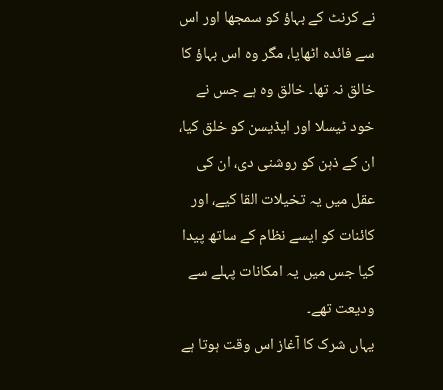نے کرنٹ کے بہاؤ کو سمجھا اور اس سے فائدہ اٹھایا، مگر وہ اس بہاؤ کا خالق نہ تھا۔ خالق وہ ہے جس نے خود ٹیسلا اور ایڈیسن کو خلق کیا، ان کے ذہن کو روشنی دی، ان کی عقل میں یہ تخیلات القا کیے، اور کائنات کو ایسے نظام کے ساتھ پیدا کیا جس میں یہ امکانات پہلے سے ودیعت تھے۔
یہاں شرک کا آغاز اس وقت ہوتا ہے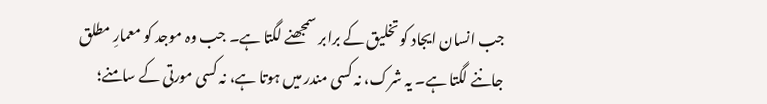جب انسان ایجاد کو تخلیق کے برابر سمجھنے لگتا ہے۔ جب وہ موجد کو معمارِ مطلق جاننے لگتا ہے۔ یہ شرک، نہ کسی مندر میں ہوتا ہے، نہ کسی مورتی کے سامنے؛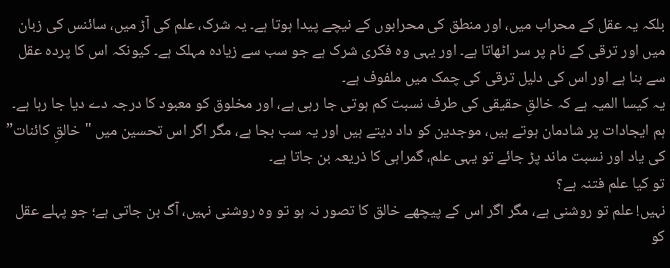بلکہ یہ عقل کے محراب میں، اور منطق کی محرابوں کے نیچے پیدا ہوتا ہے۔ یہ شرک، علم کی آڑ میں، سائنس کی زبان میں اور ترقی کے نام پر سر اٹھاتا ہے۔ اور یہی وہ فکری شرک ہے جو سب سے زیادہ مہلک ہے۔ کیونکہ اس کا پردہ عقل سے بنا ہے اور اس کی دلیل ترقی کی چمک میں ملفوف ہے۔
یہ کیسا المیہ ہے کہ خالقِ حقیقی کی طرف نسبت کم ہوتی جا رہی ہے، اور مخلوق کو معبود کا درجہ دے دیا جا رہا ہے۔ ہم ایجادات پر شادمان ہوتے ہیں، موجدین کو داد دیتے ہیں اور یہ سب بجا ہے، مگر اگر اس تحسین میں "خالقِ کائنات” کی یاد اور نسبت ماند پڑ جائے تو یہی علم، گمراہی کا ذریعہ بن جاتا ہے۔
تو کیا علم فتنہ ہے؟
نہیں! علم تو روشنی ہے، مگر اگر اس کے پیچھے خالق کا تصور نہ ہو تو وہ روشنی نہیں، آگ بن جاتی ہے؛ جو پہلے عقل کو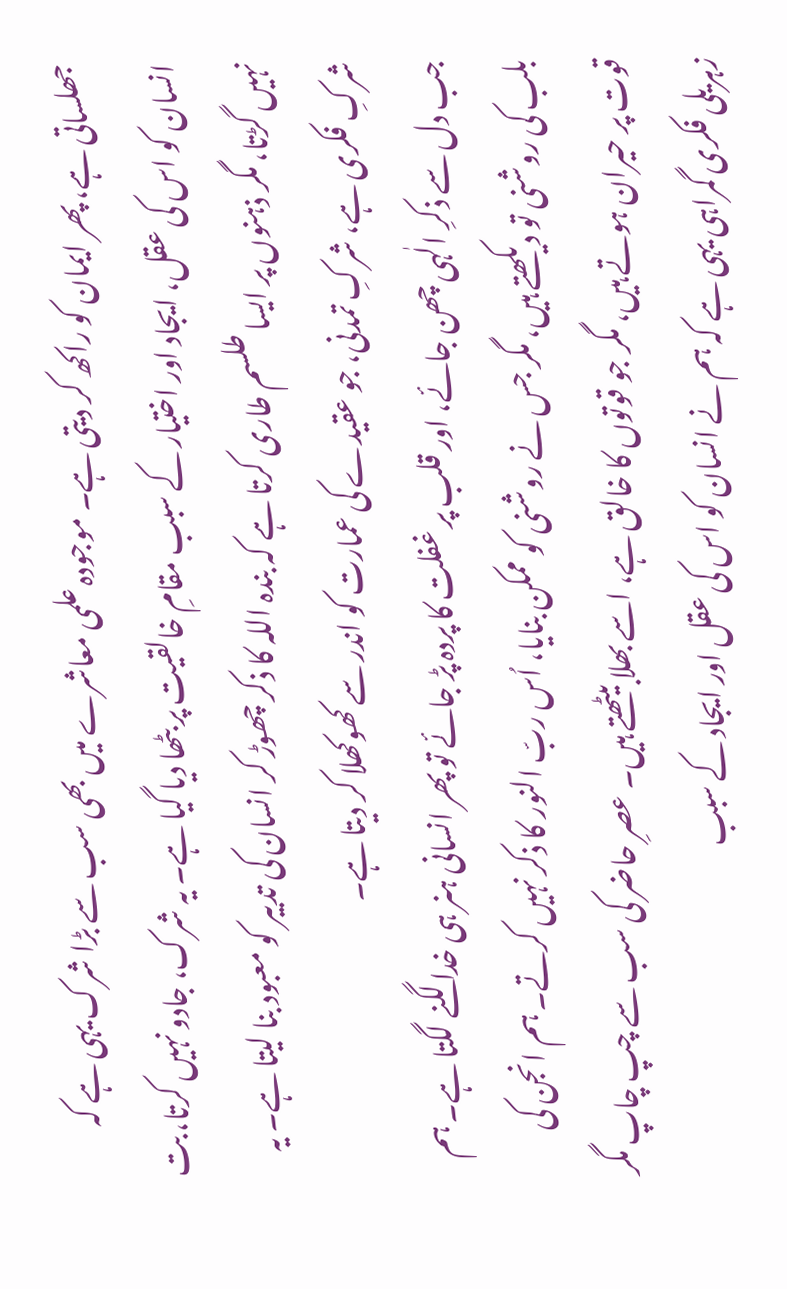جھلساتی ہے، پھر ایمان کو راکھ کر دیتی ہے۔ موجودہ علمی معاشرے میں بھی سب سے بڑا شرک یہی ہے کہ انسان کو اس کی عقل، ایجاد اور اختیار کے سبب مقامِ خالقیت پر بٹھا دیا گیا ہے۔ یہ شرک، جادو نہیں کرتا، بت نہیں گڑتا، مگر ذہنوں پر ایسا طلسم طاری کرتا ہے کہ بندہ اللہ کا ذکر چھوڑ کر انسان کی تدبیر کو معبود بنا لیتا ہے۔ یہ شرکِ فکری ہے، شرکِ تمدنی، جو عقیدے کی عمارت کو اندر سے کھوکھلا کر دیتا ہے۔
جب دل سے ذکرِ الٰہی چھن جائے، اور قلب پر غفلت کا پردہ پڑ جائے تو پھر انسانی ہنر ہی خدا لگنے لگتا ہے۔ ہم بلب کی روشنی تو دیکھتے ہیں، مگر جس نے روشنی کو ممکن بنایا، اُس ربّ النور کا ذکر نہیں کرتے۔ ہم انجن کی قوت پر حیران ہوتے ہیں، مگر جو قوتوں کا خالق ہے، اسے بھلا بیٹھتے ہیں۔ عصرِ حاضر کی سب سے چپ چاپ مگر زہریلی فکری گمراہی یہی ہے کہ ہم نے انسان کو اس کی عقل اور ایجاد کے سبب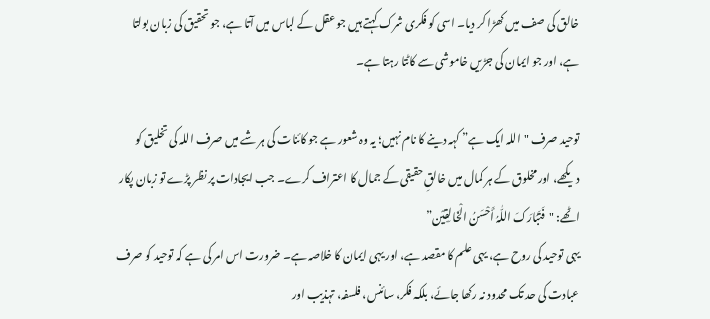خالق کی صف میں کھڑا کر دیا۔ اسی کو فکری شرک کہتے ہیں جو عقل کے لباس میں آتا ہے، جو تحقیق کی زبان بولتا ہے، اور جو ایمان کی جڑیں خاموشی سے کاٹتا رہتا ہے۔

توحید صرف "اللہ ایک ہے” کہہ دینے کا نام نہیں؛ یہ وہ شعور ہے جو کائنات کی ہر شے میں صرف اللہ کی تخلیق کو دیکھے، اور مخلوق کے ہر کمال میں خالقِ حقیقی کے جمال کا اعتراف کرے۔ جب ایجادات پر نظر پڑے تو زبان پکار اٹھے: "فَتَبَارَکَ اللّٰہُ أَحْسَنُ الْخَالِقِیْن”
یہی توحید کی روح ہے، یہی علم کا مقصد ہے، اور یہی ایمان کا خلاصہ ہے۔ ضرورت اس امر کی ہے کہ توحید کو صرف عبادت کی حد تک محدود نہ رکھا جائے، بلکہ فکر، سائنس، فلسفہ، تہذیب اور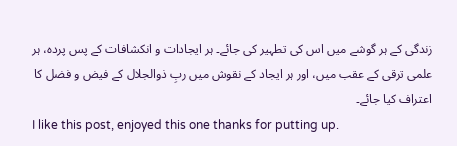زندگی کے ہر گوشے میں اس کی تطہیر کی جائے۔ ہر ایجادات و انکشافات کے پس پردہ، ہر علمی ترقی کے عقب میں، اور ہر ایجاد کے نقوش میں ربِ ذوالجلال کے فیض و فضل کا اعتراف کیا جائے۔
I like this post, enjoyed this one thanks for putting up.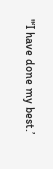"‘I have done my best.’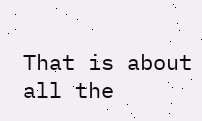That is about all the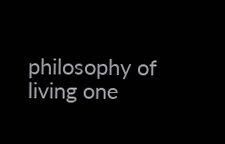philosophy of living one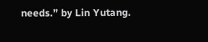needs.” by Lin Yutang.